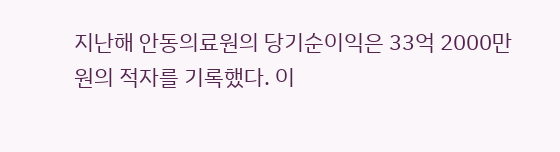지난해 안동의료원의 당기순이익은 33억 2000만원의 적자를 기록했다. 이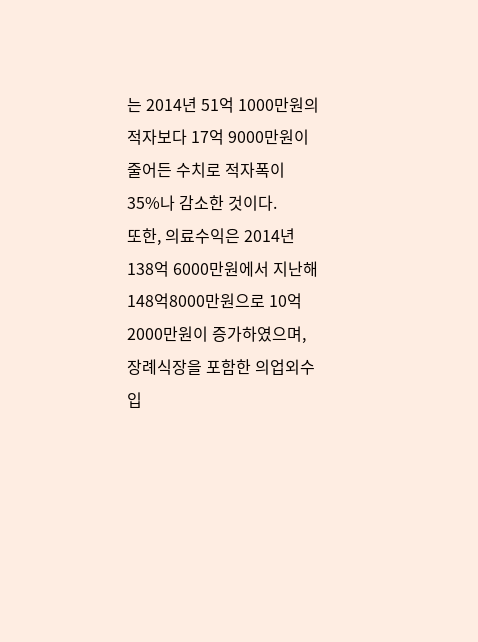는 2014년 51억 1000만원의 적자보다 17억 9000만원이 줄어든 수치로 적자폭이 35%나 감소한 것이다.
또한, 의료수익은 2014년 138억 6000만원에서 지난해 148억8000만원으로 10억 2000만원이 증가하였으며, 장례식장을 포함한 의업외수입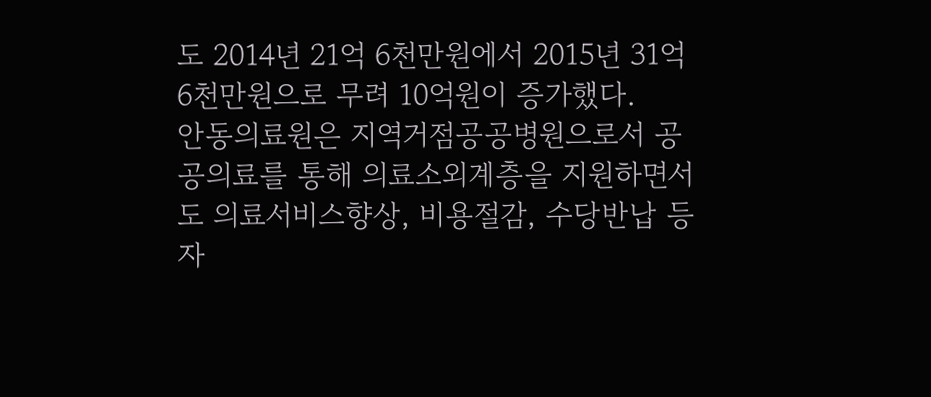도 2014년 21억 6천만원에서 2015년 31억 6천만원으로 무려 10억원이 증가했다.
안동의료원은 지역거점공공병원으로서 공공의료를 통해 의료소외계층을 지원하면서도 의료서비스향상, 비용절감, 수당반납 등 자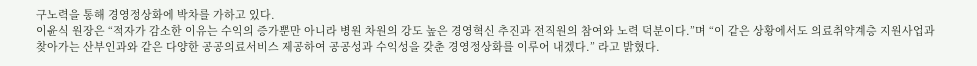구노력을 통해 경영정상화에 박차를 가하고 있다.
이윤식 원장은 “적자가 감소한 이유는 수익의 증가뿐만 아니라 병원 차원의 강도 높은 경영혁신 추진과 전직원의 참여와 노력 덕분이다.”며 “이 같은 상황에서도 의료취약계층 지원사업과 찾아가는 산부인과와 같은 다양한 공공의료서비스 제공하여 공공성과 수익성을 갖춘 경영정상화를 이루어 내겠다.” 라고 밝혔다.